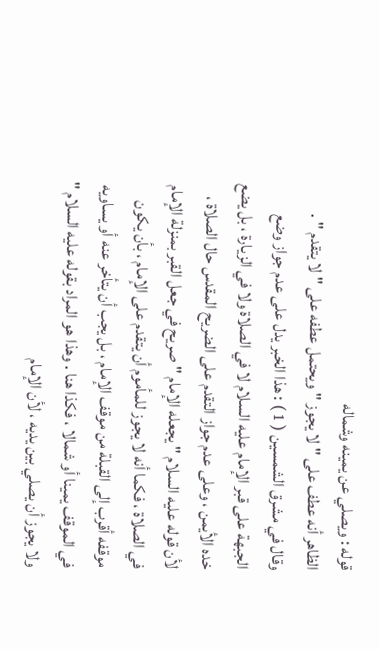قوله : ويصلي عن يمينه وشماله
الظاهر أنه عطف على " لا يجوز " ويحتمل عطفه على " لا يتقدم " .
وقال في مشرق الشمسين ( 1 ) : هذا الخبر يدل على عدم جواز وضع الجبهة على قبر الإمام عليه السلام لا في الصلاة ولا في الزيارة ، بل يضع خده الأيمن ، وعلى عدم جواز التقدم على الضريح المقدس حال الصلاة ، لأن قوله عليه السلام " يجعله الإمام " صريح في جعل القبر بمنزلة الإمام في الصلاة ، فكما أنه لا يجوز للمأموم أن يتقدم على الإمام ، بأن يكون موقفه أقرب إلى القبلة من موقف الإمام ، بل يجب أن يتأخر عنه أو يساويه في الموقف يمينا أو شمالا ، فكذا هنا . وهذا هو المراد بقوله عليه السلام " ولا يجوز أن يصلي بين يديه ، لأن الإمام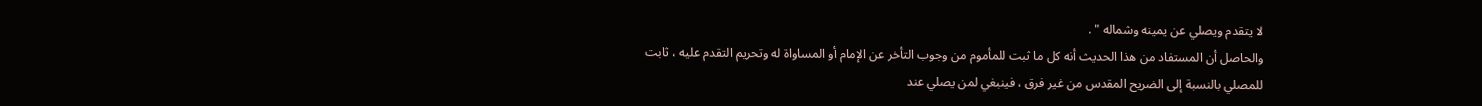لا يتقدم ويصلي عن يمينه وشماله " .
والحاصل أن المستفاد من هذا الحديث أنه كل ما ثبت للمأموم من وجوب التأخر عن الإمام أو المساواة له وتحريم التقدم عليه ، ثابت للمصلي بالنسبة إلى الضريح المقدس من غير فرق ، فينبغي لمن يصلي عند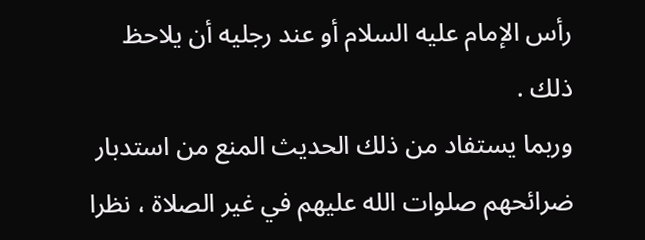رأس الإمام عليه السلام أو عند رجليه أن يلاحظ ذلك .
وربما يستفاد من ذلك الحديث المنع من استدبار ضرائحهم صلوات الله عليهم في غير الصلاة ، نظرا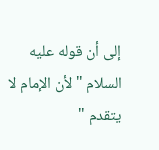إلى أن قوله عليه السلام " لأن الإمام لا يتقدم "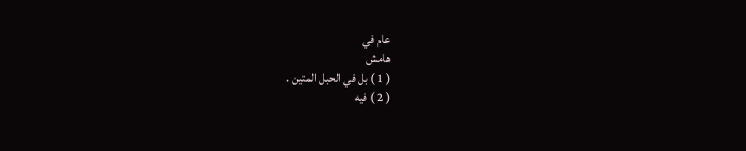عام في
هامش
( 1 ) بل في الحبل المتين .
( 2 ) فيه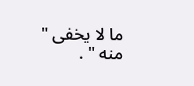ما لا يخفى " منه " .